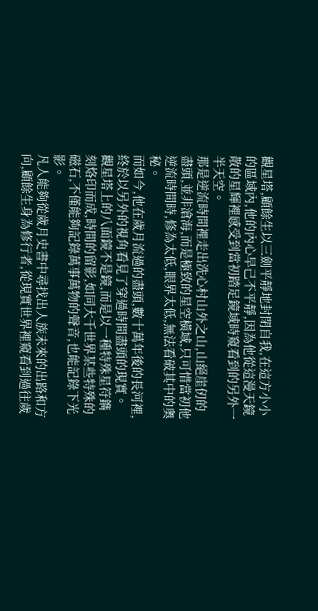觀星塔,顧餘生以三劍平靜地封閉自我,在這方小小的區域內,他的內心早己不平靜,因為他從這漫天鏡散的星輝裡感受到當初踏足鏡域時窺看到的另外一半天空。
那是逆流時間裡走出洗心村山外之山,山絕崖仞的盡頭,並非滄海,而是極致的星空橫域,只可惜當初他逆流時間時,修為太低,眼界太低,無法看破其中的奧秘。
而如今,他在歲月流過的盡頭,數十萬年後的長河裡,終於以另外的視角看見了穿過時間盡頭的現實。
觀星塔上的八面鏡不是鏡,而是以一種特殊星符鐫刻烙印而成,時間的留影,如同大千世界某些特殊的磁石,不僅能夠記錄萬事萬物的聲音,也能記錄下光影。
凡人能夠從歲月史書中尋找出人族未來的出路和方向,顧餘生身為修行者,從現實世界裡窺看到過往歲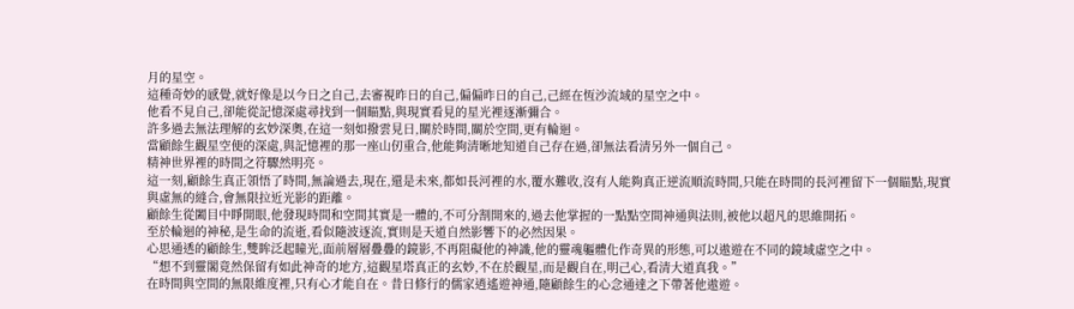月的星空。
這種奇妙的感覺,就好像是以今日之自己,去審視昨日的自己,偏偏昨日的自己,己經在恆沙流域的星空之中。
他看不見自己,卻能從記憶深處尋找到一個瞄點,與現實看見的星光裡逐漸彌合。
許多過去無法理解的玄妙深奧,在這一刻如撥雲見日,關於時間,關於空間,更有輪迴。
當顧餘生觀星空便的深處,與記憶裡的那一座山仞重合,他能夠清晰地知道自己存在過,卻無法看清另外一個自己。
精神世界裡的時間之符驟然明亮。
這一刻,顧餘生真正領悟了時間,無論過去,現在,還是未來,都如長河裡的水,覆水難收,沒有人能夠真正逆流順流時間,只能在時間的長河裡留下一個瞄點,現實與虛無的縫合,會無限拉近光影的距離。
顧餘生從闔目中睜開眼,他發現時間和空間其實是一體的,不可分割開來的,過去他掌握的一點點空間神通與法則,被他以超凡的思維開拓。
至於輪迴的神秘,是生命的流逝,看似隨波逐流,實則是天道自然影響下的必然因果。
心思通透的顧餘生,雙眸泛起瞳光,面前層層疊疊的鏡影,不再阻礙他的神識,他的靈魂軀體化作奇異的形態,可以遨遊在不同的鏡域虛空之中。
“想不到靈閣竟然保留有如此神奇的地方,這觀星塔真正的玄妙,不在於觀星,而是觀自在,明己心,看清大道真我。”
在時間與空間的無限維度裡,只有心才能自在。昔日修行的儒家逍遙遊神通,隨顧餘生的心念通達之下帶著他遨遊。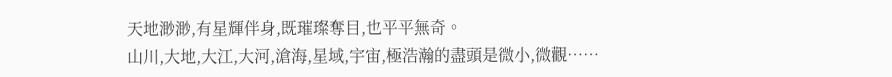天地渺渺,有星輝伴身,既璀璨奪目,也平平無奇。
山川,大地,大江,大河,滄海,星域,宇宙,極浩瀚的盡頭是微小,微觀……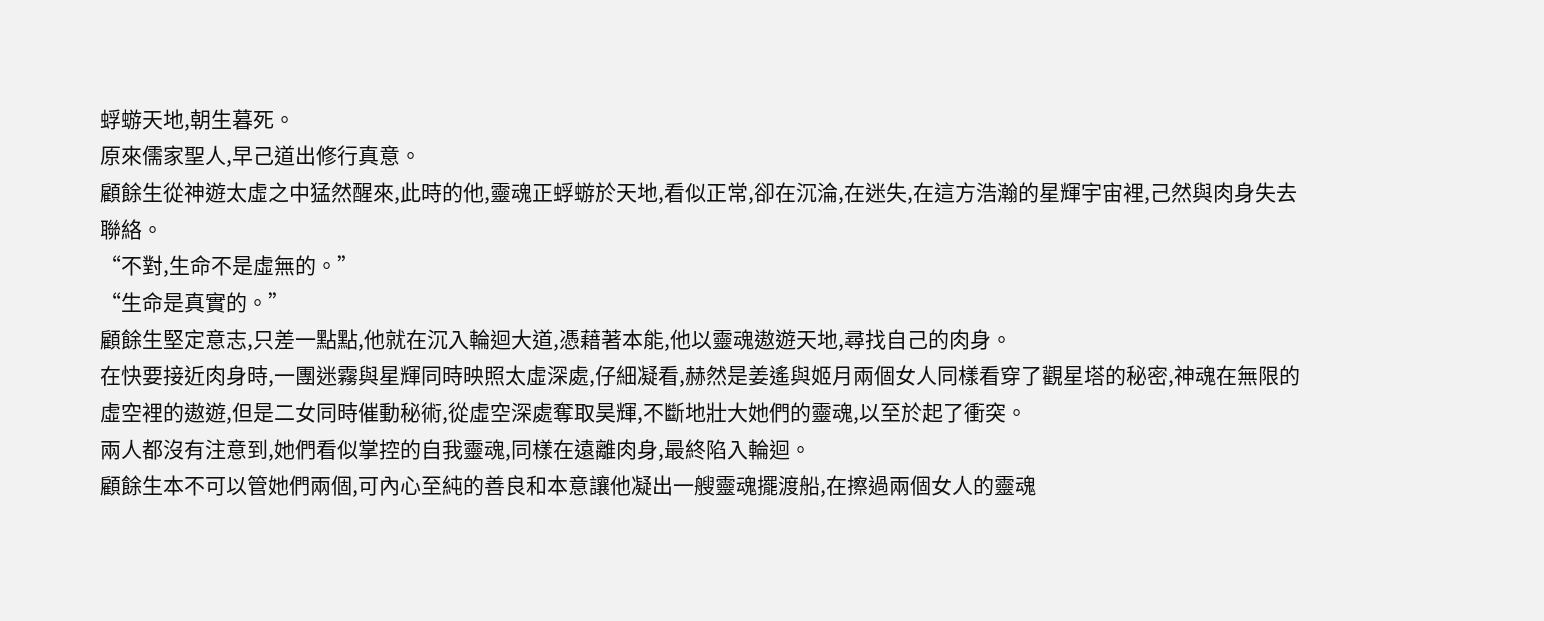蜉蝣天地,朝生暮死。
原來儒家聖人,早己道出修行真意。
顧餘生從神遊太虛之中猛然醒來,此時的他,靈魂正蜉蝣於天地,看似正常,卻在沉淪,在迷失,在這方浩瀚的星輝宇宙裡,己然與肉身失去聯絡。
“不對,生命不是虛無的。”
“生命是真實的。”
顧餘生堅定意志,只差一點點,他就在沉入輪迴大道,憑藉著本能,他以靈魂遨遊天地,尋找自己的肉身。
在快要接近肉身時,一團迷霧與星輝同時映照太虛深處,仔細凝看,赫然是姜遙與姬月兩個女人同樣看穿了觀星塔的秘密,神魂在無限的虛空裡的遨遊,但是二女同時催動秘術,從虛空深處奪取昊輝,不斷地壯大她們的靈魂,以至於起了衝突。
兩人都沒有注意到,她們看似掌控的自我靈魂,同樣在遠離肉身,最終陷入輪迴。
顧餘生本不可以管她們兩個,可內心至純的善良和本意讓他凝出一艘靈魂擺渡船,在擦過兩個女人的靈魂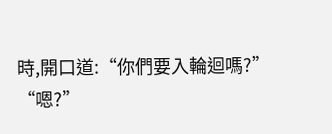時,開口道:“你們要入輪迴嗎?”
“嗯?”